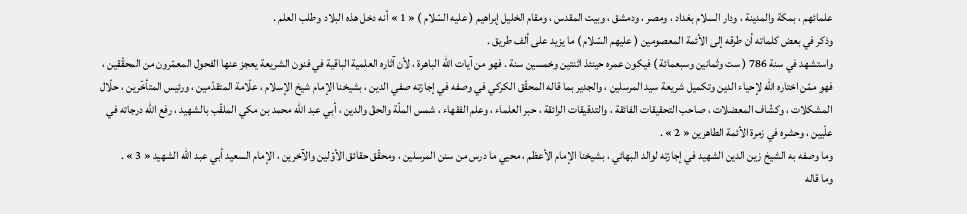علمائهم ، بمكة والمدينة ، ودار السلام بغداد ، ومصر ، ودمشق ، وبيت المقدس ، ومقام الخليل إبراهيم ( عليه السّلام ) « 1 » أنه دخل هذه البلاد وطلب العلم .
وذكر في بعض كلماته أن طرقه إلى الأئمة المعصومين ( عليهم السّلام ) ما يزيد على ألف طريق .
واستشهد في سنة 786 ( ست وثمانين وسبعمائة ) فيكون عمره حينئذ اثنتين وخمسين سنة . فهو من آيات اللّه الباهرة ، لأن آثاره العلمية الباقية في فنون الشريعة يعجز عنها الفحول المعمّرون من المحقّقين ، فهو ممّن اختاره اللّه لإحياء الدين وتكميل شريعة سيد المرسلين ، والجدير بما قاله المحقّق الكركي في وصفه في إجازته صفي الدين ، بشيخنا الإمام شيخ الإسلام ، علّامة المتقدّمين ، ورئيس المتأخّرين ، حلّال المشكلات ، وكشّاف المعضلات ، صاحب التحقيقات الفائقة ، والتدقيقات الرائقة ، حبر العلماء ، وعلم الفقهاء ، شمس الملّة والحقّ والدين ، أبي عبد اللّه محمد بن مكي الملقّب بالشهيد ، رفع اللّه درجاته في علّيين ، وحشره في زمرة الأئمة الطاهرين « 2 » .
وما وصفه به الشيخ زين الدين الشهيد في إجازته لوالد البهائي ، بشيخنا الإمام الأعظم ، محيي ما درس من سنن المرسلين ، ومحقّق حقائق الأوّلين والآخرين ، الإمام السعيد أبي عبد اللّه الشهيد « 3 » .
وما قاله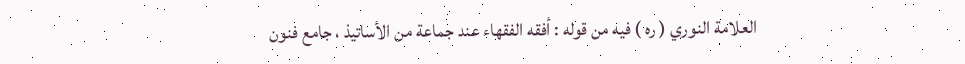العلامة النوري ( ره ) فيه من قوله : أفقه الفقهاء عند جماعة من الأساتيذ ، جامع فنون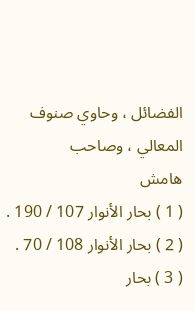الفضائل ، وحاوي صنوف المعالي ، وصاحب
هامش
( 1 ) بحار الأنوار 107 / 190 .
( 2 ) بحار الأنوار 108 / 70 .
( 3 ) بحار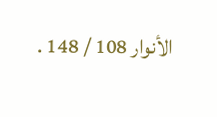الأنوار 108 / 148 .